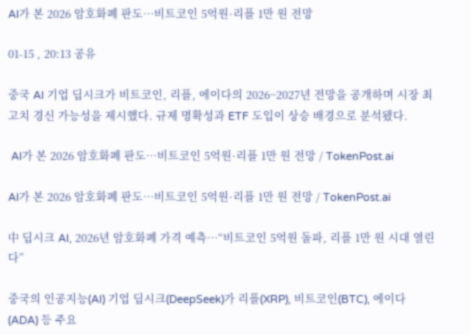AI가 본 2026 암호화폐 판도…비트코인 5억원·리플 1만 원 전망

01-15 , 20:13 공유

중국 AI 기업 딥시크가 비트코인, 리플, 에이다의 2026~2027년 전망을 공개하며 시장 최고치 경신 가능성을 제시했다. 규제 명확성과 ETF 도입이 상승 배경으로 분석됐다.

 AI가 본 2026 암호화폐 판도…비트코인 5억원·리플 1만 원 전망 / TokenPost.ai

AI가 본 2026 암호화폐 판도…비트코인 5억원·리플 1만 원 전망 / TokenPost.ai

中 딥시크 AI, 2026년 암호화폐 가격 예측…“비트코인 5억원 돌파, 리플 1만 원 시대 열린다”

중국의 인공지능(AI) 기업 딥시크(DeepSeek)가 리플(XRP), 비트코인(BTC), 에이다(ADA) 등 주요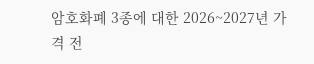암호화폐 3종에 대한 2026~2027년 가격 전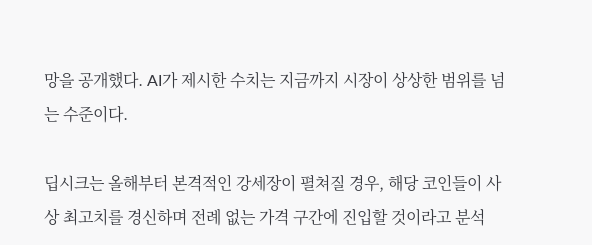망을 공개했다. AI가 제시한 수치는 지금까지 시장이 상상한 범위를 넘는 수준이다.

딥시크는 올해부터 본격적인 강세장이 펼쳐질 경우, 해당 코인들이 사상 최고치를 경신하며 전례 없는 가격 구간에 진입할 것이라고 분석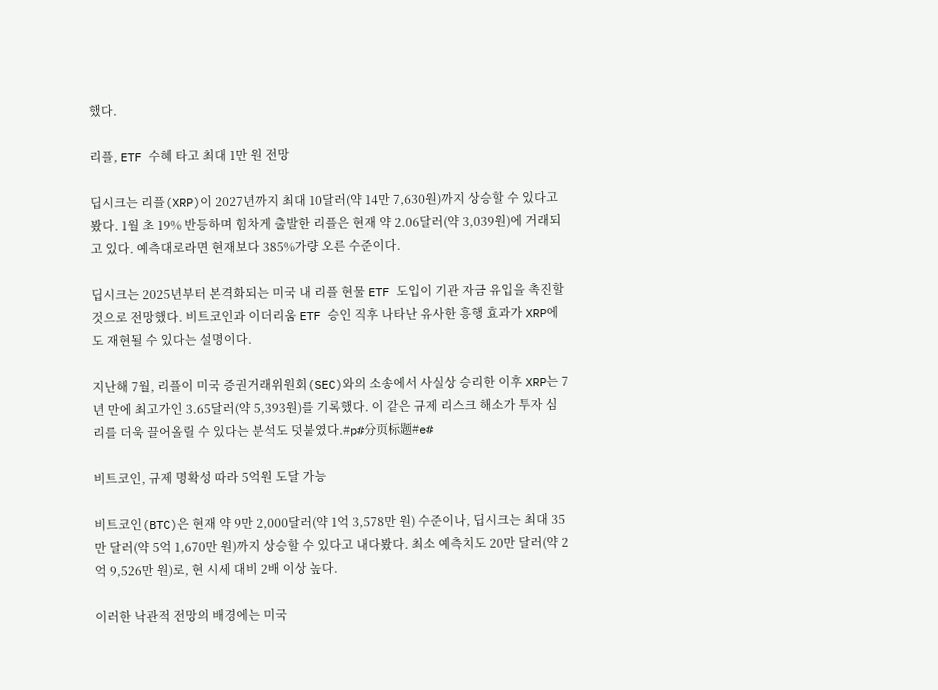했다.

리플, ETF 수혜 타고 최대 1만 원 전망

딥시크는 리플(XRP)이 2027년까지 최대 10달러(약 14만 7,630원)까지 상승할 수 있다고 봤다. 1월 초 19% 반등하며 힘차게 출발한 리플은 현재 약 2.06달러(약 3,039원)에 거래되고 있다. 예측대로라면 현재보다 385%가량 오른 수준이다.

딥시크는 2025년부터 본격화되는 미국 내 리플 현물 ETF 도입이 기관 자금 유입을 촉진할 것으로 전망했다. 비트코인과 이더리움 ETF 승인 직후 나타난 유사한 흥행 효과가 XRP에도 재현될 수 있다는 설명이다.

지난해 7월, 리플이 미국 증권거래위원회(SEC)와의 소송에서 사실상 승리한 이후 XRP는 7년 만에 최고가인 3.65달러(약 5,393원)를 기록했다. 이 같은 규제 리스크 해소가 투자 심리를 더욱 끌어올릴 수 있다는 분석도 덧붙였다.#p#分页标题#e#

비트코인, 규제 명확성 따라 5억원 도달 가능

비트코인(BTC)은 현재 약 9만 2,000달러(약 1억 3,578만 원) 수준이나, 딥시크는 최대 35만 달러(약 5억 1,670만 원)까지 상승할 수 있다고 내다봤다. 최소 예측치도 20만 달러(약 2억 9,526만 원)로, 현 시세 대비 2배 이상 높다.

이러한 낙관적 전망의 배경에는 미국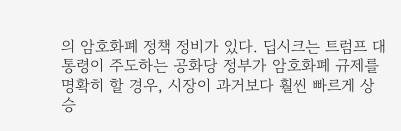의 암호화폐 정책 정비가 있다. 딥시크는 트럼프 대통령이 주도하는 공화당 정부가 암호화폐 규제를 명확히 할 경우, 시장이 과거보다 훨씬 빠르게 상승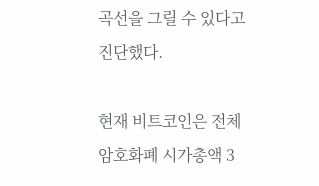곡선을 그릴 수 있다고 진단했다.

현재 비트코인은 전체 암호화폐 시가총액 3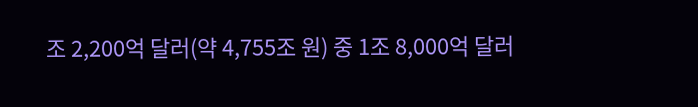조 2,200억 달러(약 4,755조 원) 중 1조 8,000억 달러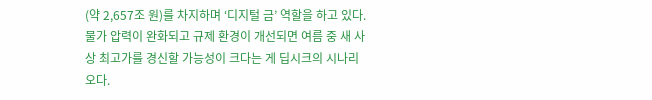(약 2,657조 원)를 차지하며 ‘디지털 금’ 역할을 하고 있다. 물가 압력이 완화되고 규제 환경이 개선되면 여름 중 새 사상 최고가를 경신할 가능성이 크다는 게 딥시크의 시나리오다.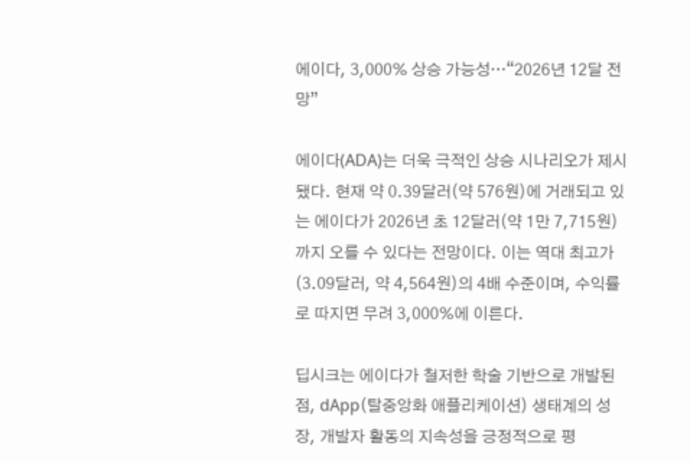에이다, 3,000% 상승 가능성…“2026년 12달 전망”

에이다(ADA)는 더욱 극적인 상승 시나리오가 제시됐다. 현재 약 0.39달러(약 576원)에 거래되고 있는 에이다가 2026년 초 12달러(약 1만 7,715원)까지 오를 수 있다는 전망이다. 이는 역대 최고가(3.09달러, 약 4,564원)의 4배 수준이며, 수익률로 따지면 무려 3,000%에 이른다.

딥시크는 에이다가 철저한 학술 기반으로 개발된 점, dApp(탈중앙화 애플리케이션) 생태계의 성장, 개발자 활동의 지속성을 긍정적으로 평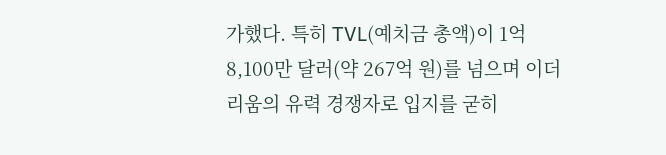가했다. 특히 TVL(예치금 총액)이 1억 8,100만 달러(약 267억 원)를 넘으며 이더리움의 유력 경쟁자로 입지를 굳히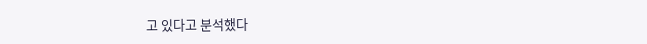고 있다고 분석했다